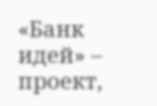«Банк идей» – проект,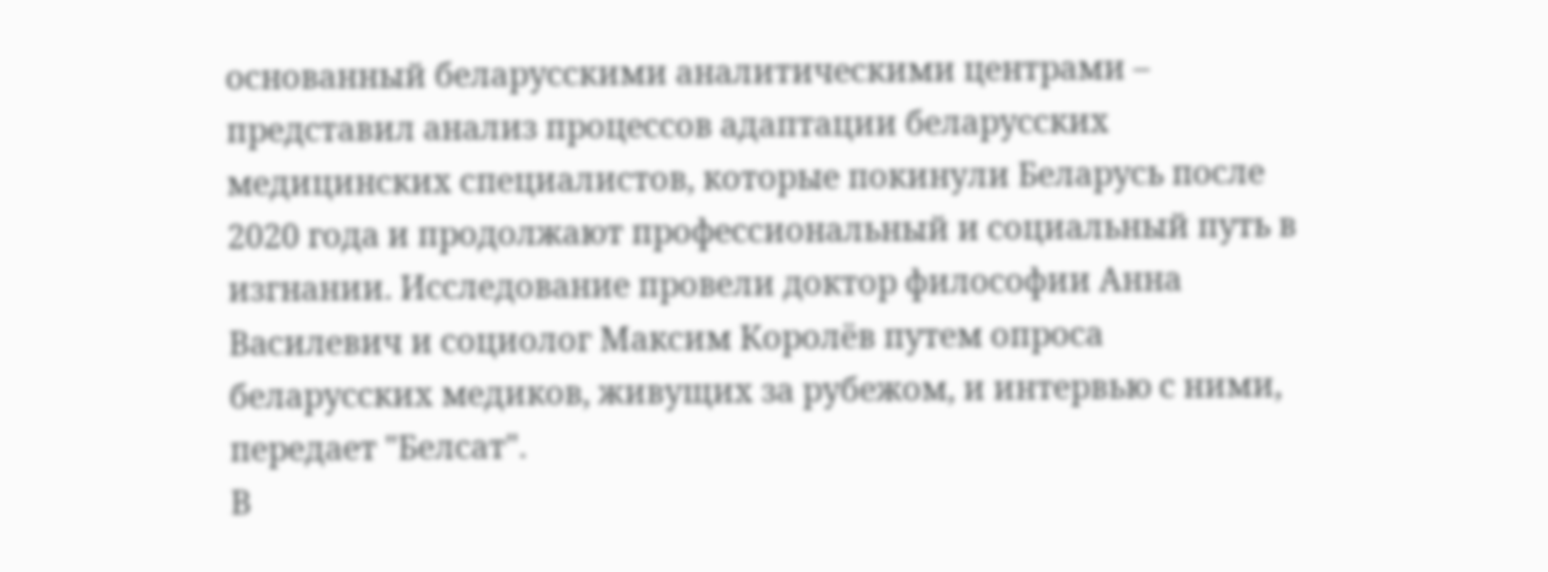основанный беларусскими аналитическими центрами – представил анализ процессов адаптации беларусских медицинских специалистов, которые покинули Беларусь после 2020 года и продолжают профессиональный и социальный путь в изгнании. Исследование провели доктор философии Анна Василевич и социолог Максим Королёв путем опроса беларусских медиков, живущих за рубежом, и интервью с ними, передает "Белсат".
В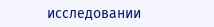исследовании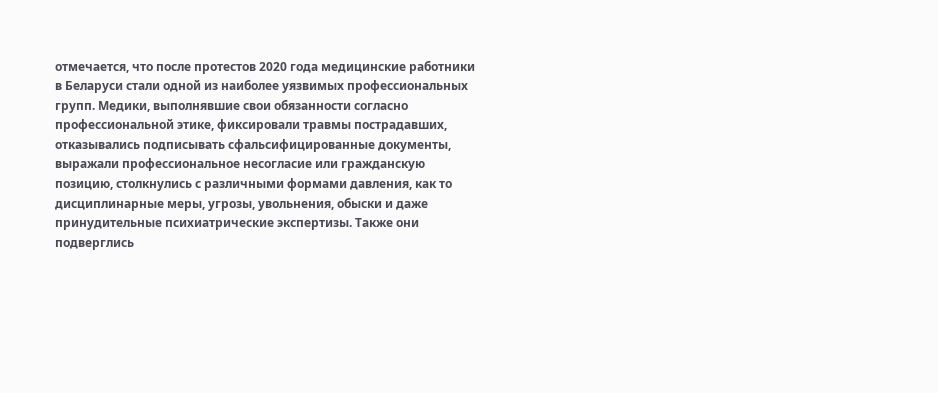отмечается, что после протестов 2020 года медицинские работники в Беларуси стали одной из наиболее уязвимых профессиональных групп. Медики, выполнявшие свои обязанности согласно профессиональной этике, фиксировали травмы пострадавших, отказывались подписывать сфальсифицированные документы, выражали профессиональное несогласие или гражданскую позицию, столкнулись с различными формами давления, как то дисциплинарные меры, угрозы, увольнения, обыски и даже принудительные психиатрические экспертизы. Также они подверглись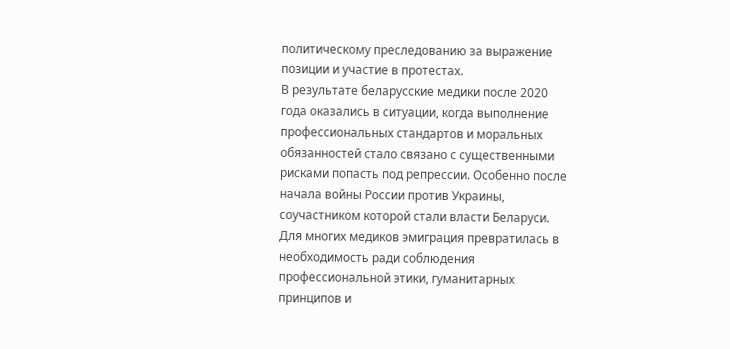политическому преследованию за выражение позиции и участие в протестах.
В результате беларусские медики после 2020 года оказались в ситуации, когда выполнение профессиональных стандартов и моральных обязанностей стало связано с существенными рисками попасть под репрессии. Особенно после начала войны России против Украины, соучастником которой стали власти Беларуси. Для многих медиков эмиграция превратилась в необходимость ради соблюдения профессиональной этики, гуманитарных принципов и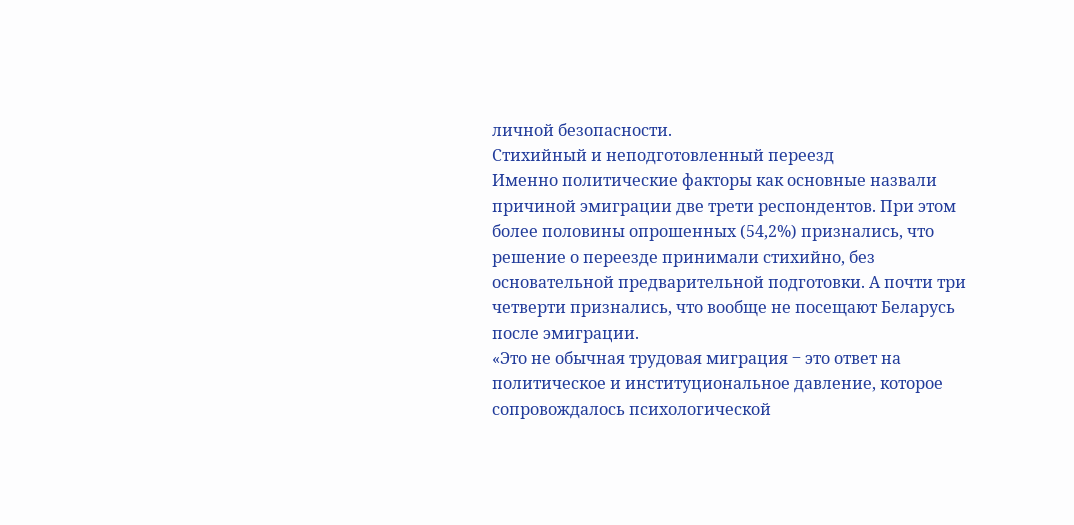личной безопасности.
Стихийный и неподготовленный переезд
Именно политические факторы как основные назвали причиной эмиграции две трети респондентов. При этом более половины опрошенных (54,2%) признались, что решение о переезде принимали стихийно, без основательной предварительной подготовки. А почти три четверти признались, что вообще не посещают Беларусь после эмиграции.
«Это не обычная трудовая миграция ‒ это ответ на политическое и институциональное давление, которое сопровождалось психологической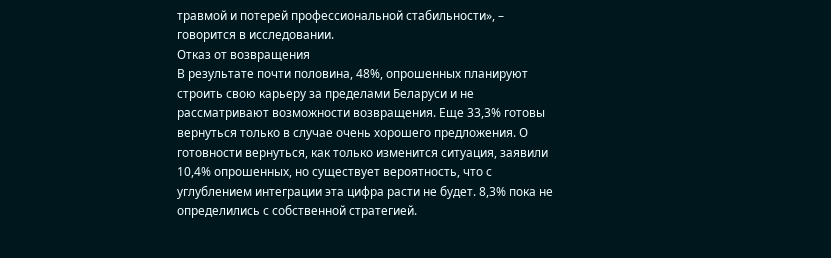травмой и потерей профессиональной стабильности», – говорится в исследовании.
Отказ от возвращения
В результате почти половина, 48%, опрошенных планируют строить свою карьеру за пределами Беларуси и не рассматривают возможности возвращения. Еще 33,3% готовы вернуться только в случае очень хорошего предложения. О готовности вернуться, как только изменится ситуация, заявили 10,4% опрошенных, но существует вероятность, что с углублением интеграции эта цифра расти не будет. 8,3% пока не определились с собственной стратегией.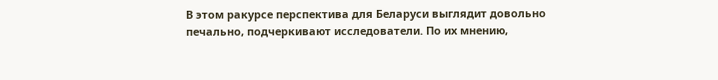В этом ракурсе перспектива для Беларуси выглядит довольно печально, подчеркивают исследователи. По их мнению,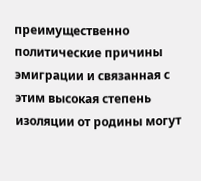преимущественно политические причины эмиграции и связанная с этим высокая степень изоляции от родины могут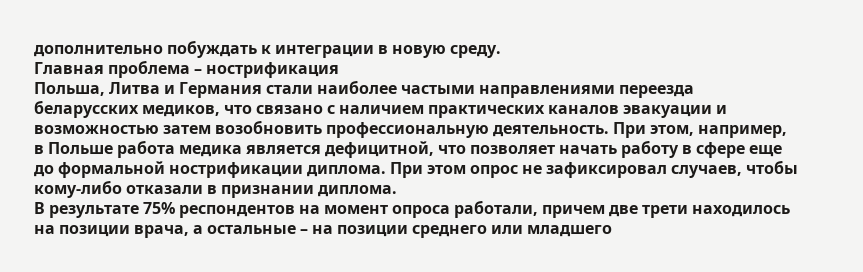дополнительно побуждать к интеграции в новую среду.
Главная проблема – нострификация
Польша, Литва и Германия стали наиболее частыми направлениями переезда беларусских медиков, что связано с наличием практических каналов эвакуации и возможностью затем возобновить профессиональную деятельность. При этом, например, в Польше работа медика является дефицитной, что позволяет начать работу в сфере еще до формальной нострификации диплома. При этом опрос не зафиксировал случаев, чтобы кому-либо отказали в признании диплома.
В результате 75% респондентов на момент опроса работали, причем две трети находилось на позиции врача, а остальные – на позиции среднего или младшего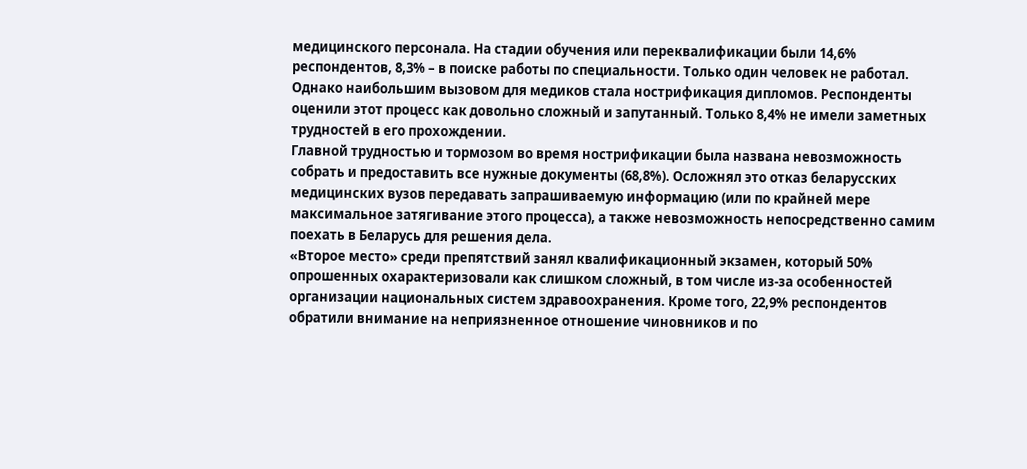медицинского персонала. На стадии обучения или переквалификации были 14,6% респондентов, 8,3% – в поиске работы по специальности. Только один человек не работал.
Однако наибольшим вызовом для медиков стала нострификация дипломов. Респонденты оценили этот процесс как довольно сложный и запутанный. Только 8,4% не имели заметных трудностей в его прохождении.
Главной трудностью и тормозом во время нострификации была названа невозможность собрать и предоставить все нужные документы (68,8%). Осложнял это отказ беларусских медицинских вузов передавать запрашиваемую информацию (или по крайней мере максимальное затягивание этого процесса), а также невозможность непосредственно самим поехать в Беларусь для решения дела.
«Второе место» среди препятствий занял квалификационный экзамен, который 50% опрошенных охарактеризовали как слишком сложный, в том числе из-за особенностей организации национальных систем здравоохранения. Кроме того, 22,9% респондентов обратили внимание на неприязненное отношение чиновников и по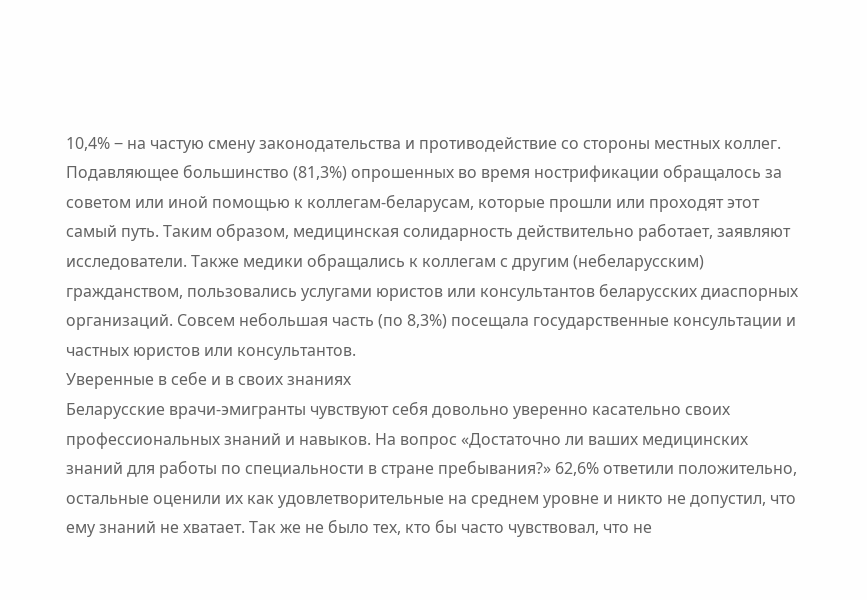10,4% ‒ на частую смену законодательства и противодействие со стороны местных коллег.
Подавляющее большинство (81,3%) опрошенных во время нострификации обращалось за советом или иной помощью к коллегам-беларусам, которые прошли или проходят этот самый путь. Таким образом, медицинская солидарность действительно работает, заявляют исследователи. Также медики обращались к коллегам с другим (небеларусским) гражданством, пользовались услугами юристов или консультантов беларусских диаспорных организаций. Совсем небольшая часть (по 8,3%) посещала государственные консультации и частных юристов или консультантов.
Уверенные в себе и в своих знаниях
Беларусские врачи-эмигранты чувствуют себя довольно уверенно касательно своих профессиональных знаний и навыков. На вопрос «Достаточно ли ваших медицинских знаний для работы по специальности в стране пребывания?» 62,6% ответили положительно, остальные оценили их как удовлетворительные на среднем уровне и никто не допустил, что ему знаний не хватает. Так же не было тех, кто бы часто чувствовал, что не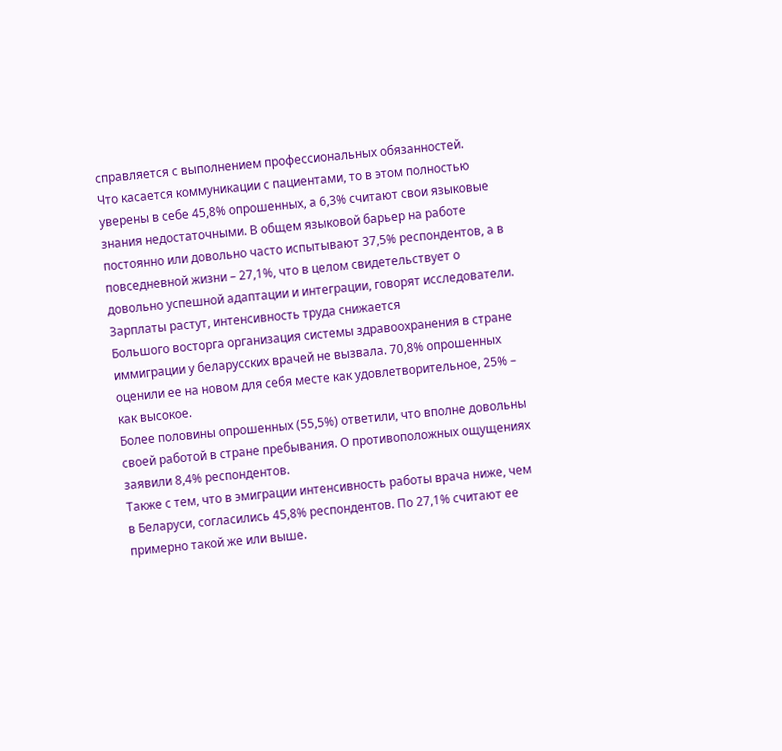справляется с выполнением профессиональных обязанностей.
Что касается коммуникации с пациентами, то в этом полностью уверены в себе 45,8% опрошенных, а 6,3% считают свои языковые знания недостаточными. В общем языковой барьер на работе постоянно или довольно часто испытывают 37,5% респондентов, а в повседневной жизни – 27,1%, что в целом свидетельствует о довольно успешной адаптации и интеграции, говорят исследователи.
Зарплаты растут, интенсивность труда снижается
Большого восторга организация системы здравоохранения в стране иммиграции у беларусских врачей не вызвала. 70,8% опрошенных оценили ее на новом для себя месте как удовлетворительное, 25% – как высокое.
Более половины опрошенных (55,5%) ответили, что вполне довольны своей работой в стране пребывания. О противоположных ощущениях заявили 8,4% респондентов.
Также с тем, что в эмиграции интенсивность работы врача ниже, чем в Беларуси, согласились 45,8% респондентов. По 27,1% считают ее примерно такой же или выше.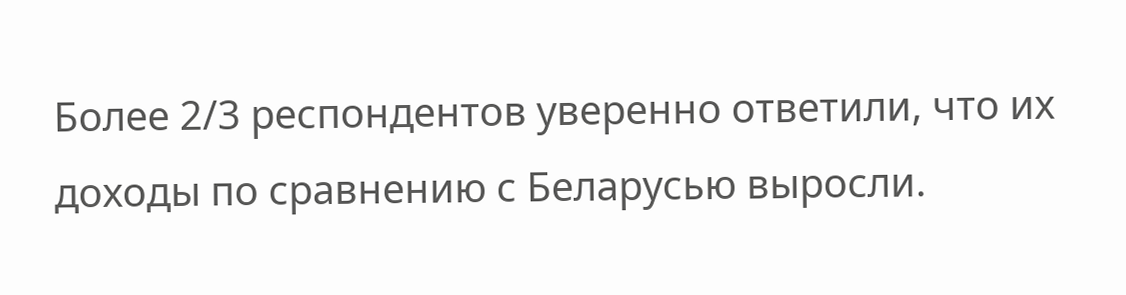Более 2/3 респондентов уверенно ответили, что их доходы по сравнению с Беларусью выросли.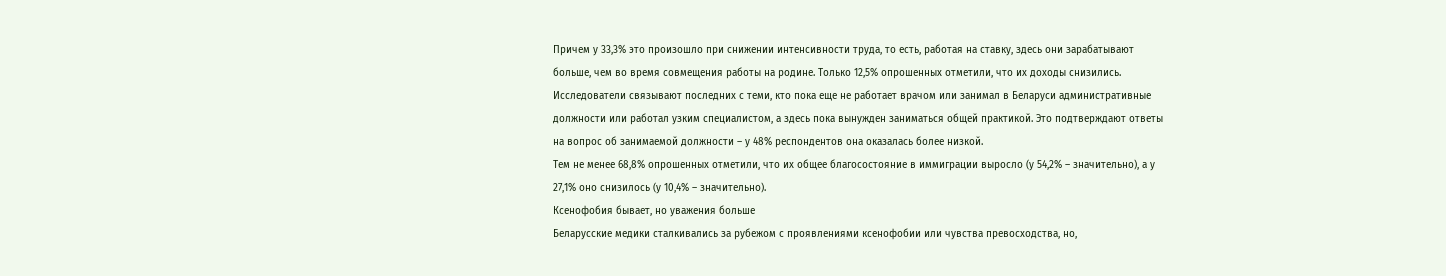Причем у 33,3% это произошло при снижении интенсивности труда, то есть, работая на ставку, здесь они зарабатывают больше, чем во время совмещения работы на родине. Только 12,5% опрошенных отметили, что их доходы снизились. Исследователи связывают последних с теми, кто пока еще не работает врачом или занимал в Беларуси административные должности или работал узким специалистом, а здесь пока вынужден заниматься общей практикой. Это подтверждают ответы на вопрос об занимаемой должности – у 48% респондентов она оказалась более низкой.
Тем не менее 68,8% опрошенных отметили, что их общее благосостояние в иммиграции выросло (у 54,2% – значительно), а у 27,1% оно снизилось (у 10,4% – значительно).
Ксенофобия бывает, но уважения больше
Беларусские медики сталкивались за рубежом с проявлениями ксенофобии или чувства превосходства, но,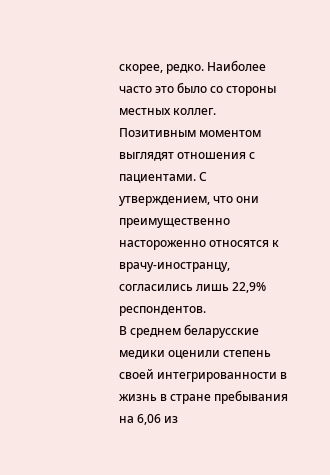скорее, редко. Наиболее часто это было со стороны местных коллег. Позитивным моментом выглядят отношения с пациентами. С утверждением, что они преимущественно настороженно относятся к врачу-иностранцу, согласились лишь 22,9% респондентов.
В среднем беларусские медики оценили степень своей интегрированности в жизнь в стране пребывания на 6,06 из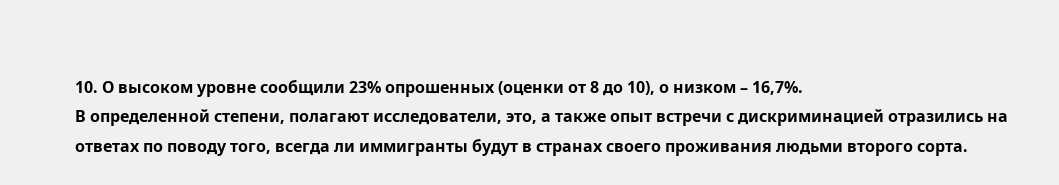10. О высоком уровне сообщили 23% опрошенных (оценки от 8 до 10), о низком – 16,7%.
В определенной степени, полагают исследователи, это, а также опыт встречи с дискриминацией отразились на ответах по поводу того, всегда ли иммигранты будут в странах своего проживания людьми второго сорта.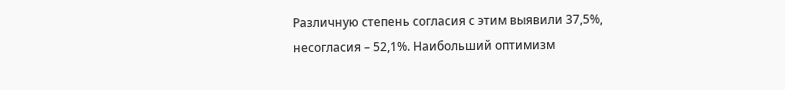Различную степень согласия с этим выявили 37,5%, несогласия – 52,1%. Наибольший оптимизм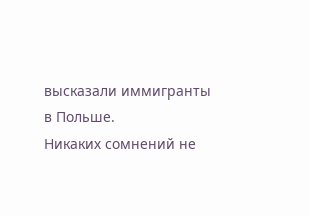высказали иммигранты в Польше.
Никаких сомнений не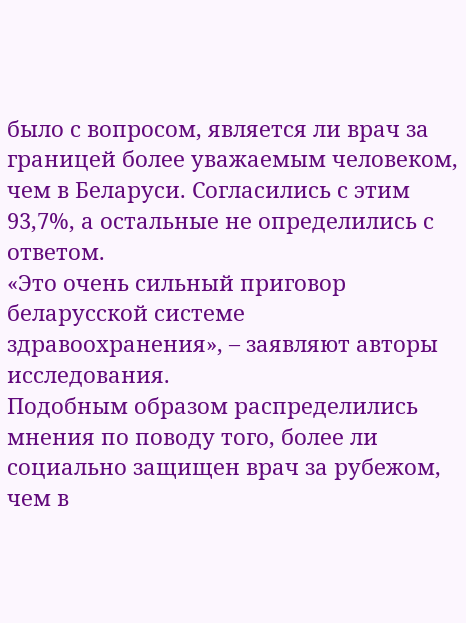было с вопросом, является ли врач за границей более уважаемым человеком, чем в Беларуси. Согласились с этим 93,7%, а остальные не определились с ответом.
«Это очень сильный приговор беларусской системе здравоохранения», – заявляют авторы исследования.
Подобным образом распределились мнения по поводу того, более ли социально защищен врач за рубежом, чем в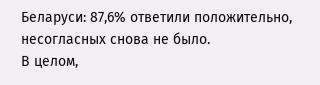Беларуси: 87,6% ответили положительно, несогласных снова не было.
В целом,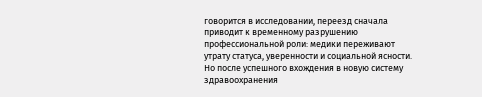говорится в исследовании, переезд сначала приводит к временному разрушению профессиональной роли: медики переживают утрату статуса, уверенности и социальной ясности. Но после успешного вхождения в новую систему здравоохранения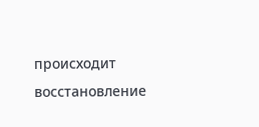происходит восстановление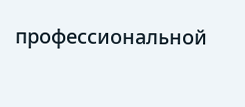профессиональной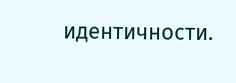идентичности.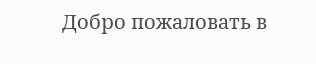Добро пожаловать в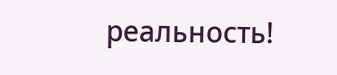реальность!